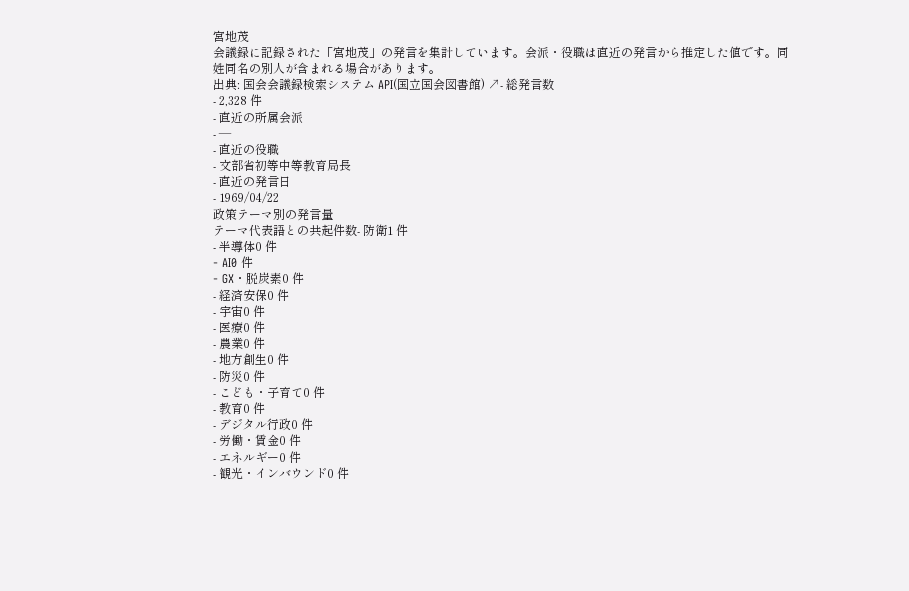宮地茂
会議録に記録された「宮地茂」の発言を集計しています。会派・役職は直近の発言から推定した値です。同姓同名の別人が含まれる場合があります。
出典: 国会会議録検索システム API(国立国会図書館) ↗- 総発言数
- 2,328 件
- 直近の所属会派
- —
- 直近の役職
- 文部省初等中等教育局長
- 直近の発言日
- 1969/04/22
政策テーマ別の発言量
テーマ代表語との共起件数- 防衛1 件
- 半導体0 件
- AI0 件
- GX・脱炭素0 件
- 経済安保0 件
- 宇宙0 件
- 医療0 件
- 農業0 件
- 地方創生0 件
- 防災0 件
- こども・子育て0 件
- 教育0 件
- デジタル行政0 件
- 労働・賃金0 件
- エネルギー0 件
- 観光・インバウンド0 件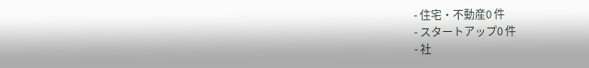- 住宅・不動産0 件
- スタートアップ0 件
- 社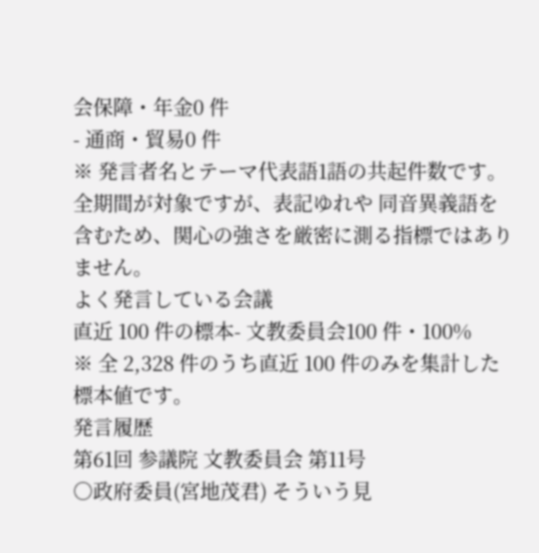会保障・年金0 件
- 通商・貿易0 件
※ 発言者名とテーマ代表語1語の共起件数です。全期間が対象ですが、表記ゆれや 同音異義語を含むため、関心の強さを厳密に測る指標ではありません。
よく発言している会議
直近 100 件の標本- 文教委員会100 件・100%
※ 全 2,328 件のうち直近 100 件のみを集計した標本値です。
発言履歴
第61回 参議院 文教委員会 第11号
○政府委員(宮地茂君) そういう見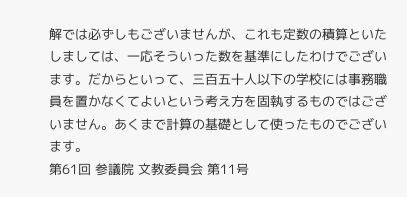解では必ずしもございませんが、これも定数の積算といたしましては、一応そういった数を基準にしたわけでございます。だからといって、三百五十人以下の学校には事務職員を置かなくてよいという考え方を固執するものではございません。あくまで計算の基礎として使ったものでございます。
第61回 参議院 文教委員会 第11号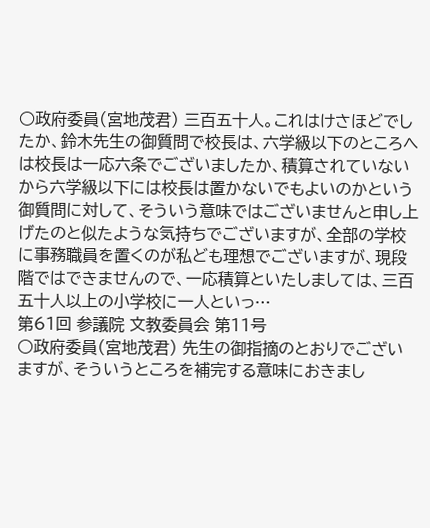○政府委員(宮地茂君) 三百五十人。これはけさほどでしたか、鈴木先生の御質問で校長は、六学級以下のところへは校長は一応六条でございましたか、積算されていないから六学級以下には校長は置かないでもよいのかという御質問に対して、そういう意味ではございませんと申し上げたのと似たような気持ちでございますが、全部の学校に事務職員を置くのが私ども理想でございますが、現段階ではできませんので、一応積算といたしましては、三百五十人以上の小学校に一人といっ…
第61回 参議院 文教委員会 第11号
○政府委員(宮地茂君) 先生の御指摘のとおりでございますが、そういうところを補完する意味におきまし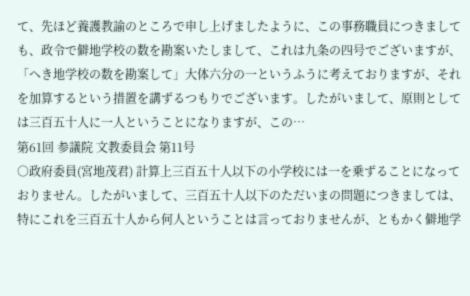て、先ほど養護教諭のところで申し上げましたように、この事務職員につきましても、政令で僻地学校の数を勘案いたしまして、これは九条の四号でございますが、「へき地学校の数を勘案して」大体六分の一というふうに考えておりますが、それを加算するという措置を講ずるつもりでございます。したがいまして、原則としては三百五十人に一人ということになりますが、この…
第61回 参議院 文教委員会 第11号
○政府委員(宮地茂君) 計算上三百五十人以下の小学校には一を乗ずることになっておりません。したがいまして、三百五十人以下のただいまの問題につきましては、特にこれを三百五十人から何人ということは言っておりませんが、ともかく僻地学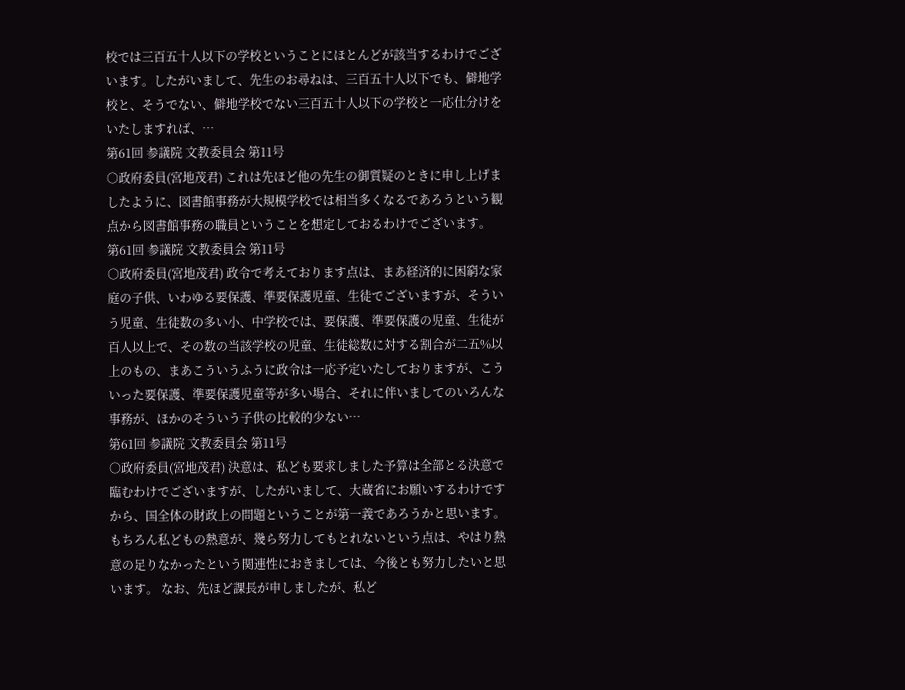校では三百五十人以下の学校ということにほとんどが該当するわけでございます。したがいまして、先生のお尋ねは、三百五十人以下でも、僻地学校と、そうでない、僻地学校でない三百五十人以下の学校と一応仕分けをいたしますれば、…
第61回 参議院 文教委員会 第11号
○政府委員(宮地茂君) これは先ほど他の先生の御質疑のときに申し上げましたように、図書館事務が大規模学校では相当多くなるであろうという観点から図書館事務の職員ということを想定しておるわけでございます。
第61回 参議院 文教委員会 第11号
○政府委員(宮地茂君) 政令で考えております点は、まあ経済的に困窮な家庭の子供、いわゆる要保護、準要保護児童、生徒でございますが、そういう児童、生徒数の多い小、中学校では、要保護、準要保護の児童、生徒が百人以上で、その数の当該学校の児童、生徒総数に対する割合が二五%以上のもの、まあこういうふうに政令は一応予定いたしておりますが、こういった要保護、準要保護児童等が多い場合、それに伴いましてのいろんな事務が、ほかのそういう子供の比較的少ない…
第61回 参議院 文教委員会 第11号
○政府委員(宮地茂君) 決意は、私ども要求しました予算は全部とる決意で臨むわけでございますが、したがいまして、大蔵省にお願いするわけですから、国全体の財政上の問題ということが第一義であろうかと思います。もちろん私どもの熱意が、幾ら努力してもとれないという点は、やはり熱意の足りなかったという関連性におきましては、今後とも努力したいと思います。 なお、先ほど課長が申しましたが、私ど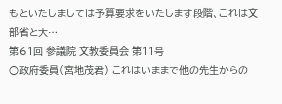もといたしましては予算要求をいたします段階、これは文部省と大…
第61回 参議院 文教委員会 第11号
○政府委員(宮地茂君) これはいままで他の先生からの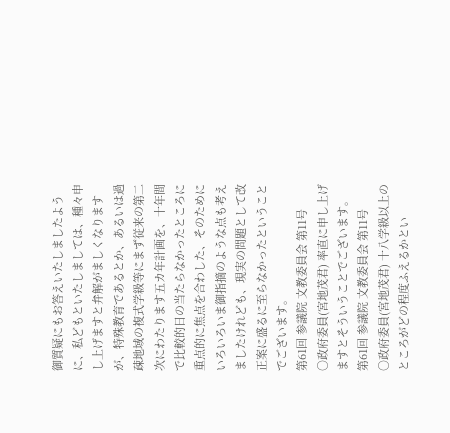御質疑にもお答えいたしましたように、私どもといたしましては、種々申し上げますと弁解がましくなりますが、特殊教育であるとか、あるいは過疎地域の複式学級等にまず従来の第二次にわたります五カ年計画を、十年間で比較的日の当たらなかったところに重点的に焦点を合わした、そのためにいろいろいま御指摘のような点も考えましたけれども、現実の問題として改正案に盛るに至らなかったということでございます。
第61回 参議院 文教委員会 第11号
○政府委員(宮地茂君) 率直に申し上げますとそういうことでございます。
第61回 参議院 文教委員会 第11号
○政府委員(宮地茂君) 十八学級以上のところがどの程度ふえるかとい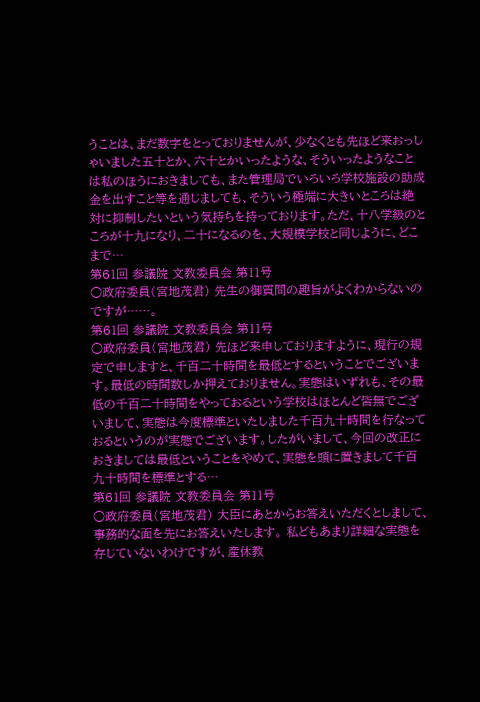うことは、まだ数字をとっておりませんが、少なくとも先ほど来おっしゃいました五十とか、六十とかいったような、そういったようなことは私のほうにおきましても、また管理局でいろいろ学校施設の助成金を出すこと等を通じましても、そういう極端に大きいところは絶対に抑制したいという気持ちを持っております。ただ、十八学級のところが十九になり、二十になるのを、大規模学校と同じように、どこまで…
第61回 参議院 文教委員会 第11号
○政府委員(宮地茂君) 先生の御質問の趣旨がよくわからないのですが……。
第61回 参議院 文教委員会 第11号
○政府委員(宮地茂君) 先ほど来申しておりますように、現行の規定で申しますと、千百二十時間を最低とするということでございます。最低の時間数しか押えておりません。実態はいずれも、その最低の千百二十時間をやっておるという学校はほとんど皆無でございまして、実態は今度標準といたしました千百九十時間を行なっておるというのが実態でございます。したがいまして、今回の改正におきましては最低ということをやめて、実態を頭に置きまして千百九十時間を標準とする…
第61回 参議院 文教委員会 第11号
○政府委員(宮地茂君) 大臣にあとからお答えいただくとしまして、事務的な面を先にお答えいたします。 私どもあまり詳細な実態を存じていないわけですが、産休教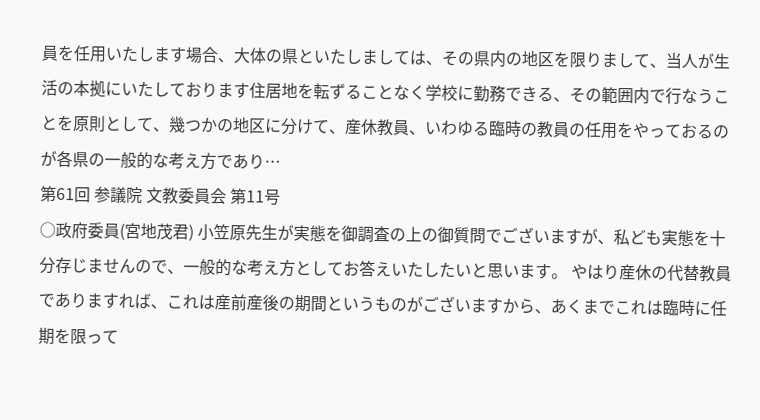員を任用いたします場合、大体の県といたしましては、その県内の地区を限りまして、当人が生活の本拠にいたしております住居地を転ずることなく学校に勤務できる、その範囲内で行なうことを原則として、幾つかの地区に分けて、産休教員、いわゆる臨時の教員の任用をやっておるのが各県の一般的な考え方であり…
第61回 参議院 文教委員会 第11号
○政府委員(宮地茂君) 小笠原先生が実態を御調査の上の御質問でございますが、私ども実態を十分存じませんので、一般的な考え方としてお答えいたしたいと思います。 やはり産休の代替教員でありますれば、これは産前産後の期間というものがございますから、あくまでこれは臨時に任期を限って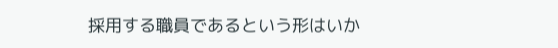採用する職員であるという形はいか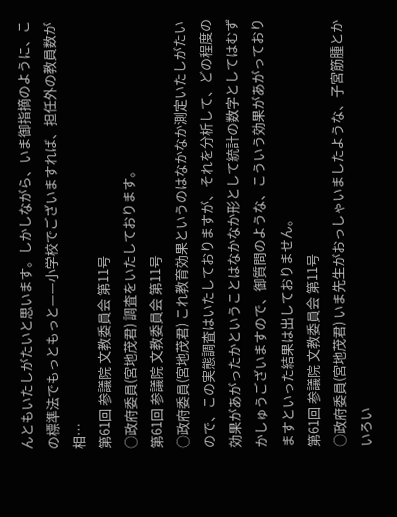んともいたしがたいと思います。しかしながら、いま御指摘のように、この標準法でもっともっと——小学校でございますれば、担任外の教員数が相…
第61回 参議院 文教委員会 第11号
○政府委員(宮地茂君) 調査をいたしております。
第61回 参議院 文教委員会 第11号
○政府委員(宮地茂君) これ教育効果というのはなかなか測定いたしがたいので、この実態調査はいたしておりますが、それを分析して、どの程度の効果があがったかということはなかなか形として統計の数字としてはむずかしゅうございますので、御質問のような、こういう効果があがっておりますといった結果は出しておりません。
第61回 参議院 文教委員会 第11号
○政府委員(宮地茂君) いま先生がおっしゃいましたような、子宮筋腫とかいろい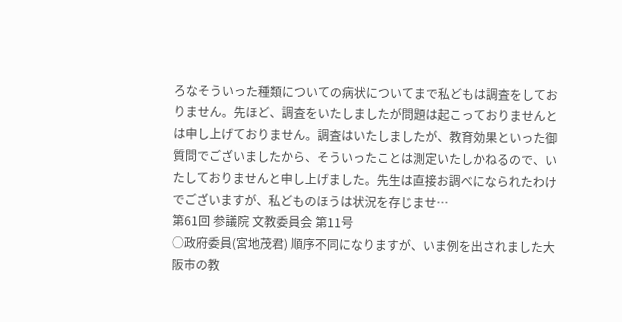ろなそういった種類についての病状についてまで私どもは調査をしておりません。先ほど、調査をいたしましたが問題は起こっておりませんとは申し上げておりません。調査はいたしましたが、教育効果といった御質問でございましたから、そういったことは測定いたしかねるので、いたしておりませんと申し上げました。先生は直接お調べになられたわけでございますが、私どものほうは状況を存じませ…
第61回 参議院 文教委員会 第11号
○政府委員(宮地茂君) 順序不同になりますが、いま例を出されました大阪市の教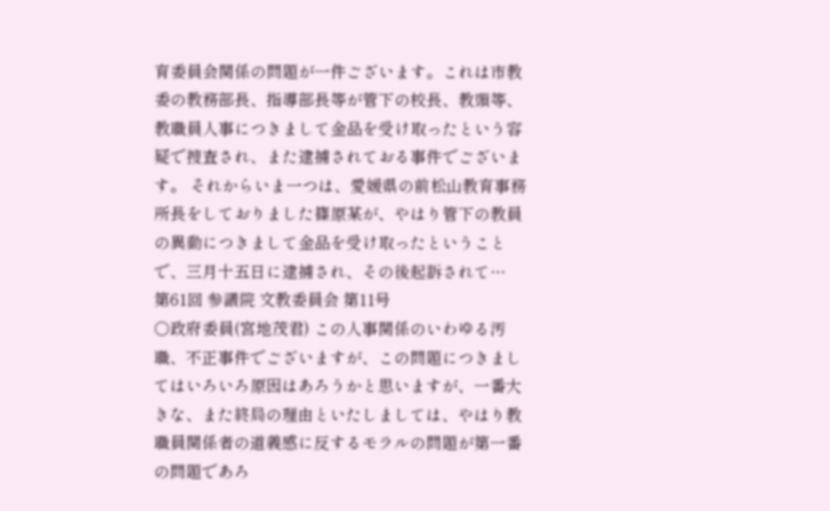育委員会関係の問題が一件ございます。これは市教委の教務部長、指導部長等が管下の校長、教頭等、教職員人事につきまして金品を受け取ったという容疑で捜査され、また逮捕されておる事件でございます。 それからいま一つは、愛媛県の前松山教育事務所長をしておりました篠原某が、やはり管下の教員の異動につきまして金品を受け取ったということで、三月十五日に逮捕され、その後起訴されて…
第61回 参議院 文教委員会 第11号
○政府委員(宮地茂君) この人事関係のいわゆる汚職、不正事件でございますが、この問題につきましてはいろいろ原因はあろうかと思いますが、一番大きな、また終局の理由といたしましては、やはり教職員関係者の道義感に反するモラルの問題が第一番の問題であろ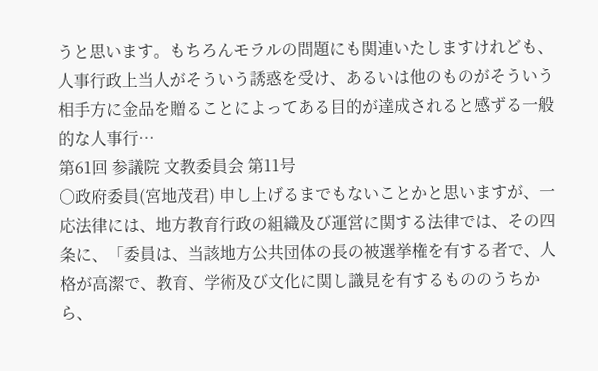うと思います。もちろんモラルの問題にも関連いたしますけれども、人事行政上当人がそういう誘惑を受け、あるいは他のものがそういう相手方に金品を贈ることによってある目的が達成されると感ずる一般的な人事行…
第61回 参議院 文教委員会 第11号
○政府委員(宮地茂君) 申し上げるまでもないことかと思いますが、一応法律には、地方教育行政の組織及び運営に関する法律では、その四条に、「委員は、当該地方公共団体の長の被選挙権を有する者で、人格が高潔で、教育、学術及び文化に関し識見を有するもののうちから、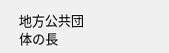地方公共団体の長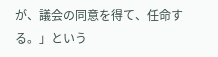が、議会の同意を得て、任命する。」という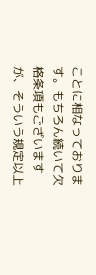ことに相なっております。もちろん続いて欠格条項もございますが、そういう規定以上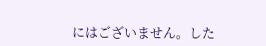にはございません。した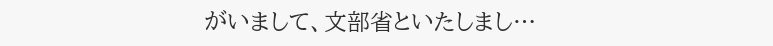がいまして、文部省といたしまし…